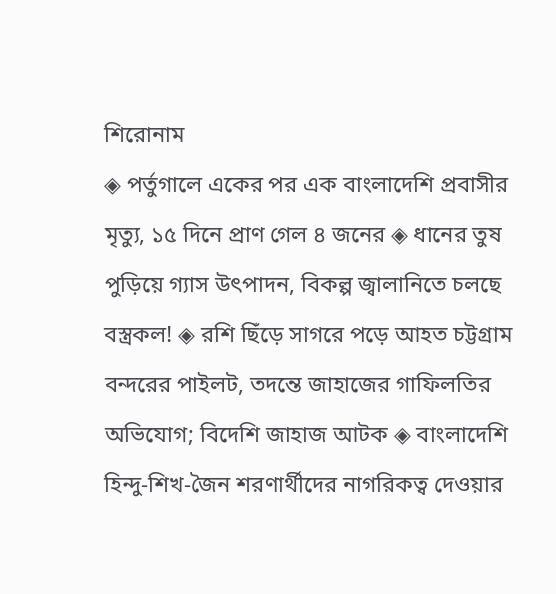শিরোনাম
◈ পর্তুগালে একের পর এক বাংলাদেশি প্রবাসীর মৃত্যু, ১৫ দিনে প্রাণ গেল ৪ জনের ◈ ধানের তুষ পুড়িয়ে গ্যাস উৎপাদন, বিকল্প জ্বালানিতে চলছে বস্ত্রকল! ◈ রশি ছিঁড়ে সাগরে পড়ে আহত চট্টগ্রাম বন্দরের পাইলট, তদন্তে জাহাজের গাফিলতির অভিযোগ; বিদেশি জাহাজ আটক ◈ বাংলাদেশি হিন্দু-শিখ-জৈন শরণার্থীদের নাগরিকত্ব দেওয়ার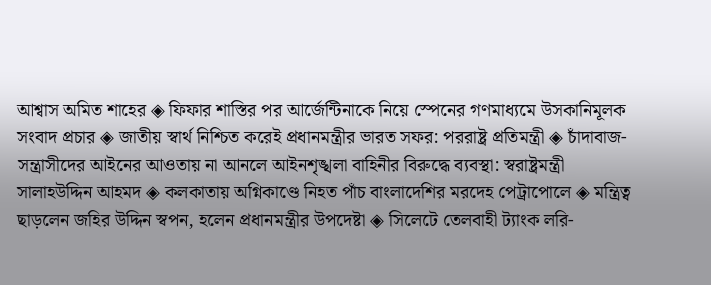আশ্বাস অমিত শাহের ◈ ফিফার শা‌স্তির পর আর্জেন্টিনাকে নি‌য়ে স্পেনের গণমাধ্যমে উসকানিমূলক সংবাদ প্রচার ◈ জাতীয় স্বার্থ নিশ্চিত করেই প্রধানমন্ত্রীর ভারত সফর: পররাষ্ট্র প্রতিমন্ত্রী ◈ চাঁদাবাজ-সন্ত্রাসীদের আইনের আওতায় না আনলে আইনশৃঙ্খলা বাহিনীর বিরুদ্ধে ব্যবস্থা: স্বরাষ্ট্রমন্ত্রী সালাহউদ্দিন আহমদ ◈ কলকাতায় অগ্নিকাণ্ডে নিহত পাঁচ বাংলাদেশির মরদেহ পেট্রাপোলে ◈ মন্ত্রিত্ব ছাড়লেন জহির উদ্দিন স্বপন, হলেন প্রধানমন্ত্রীর উপদেষ্টা ◈ সিলেটে তেলবাহী ট্যাংক লরি-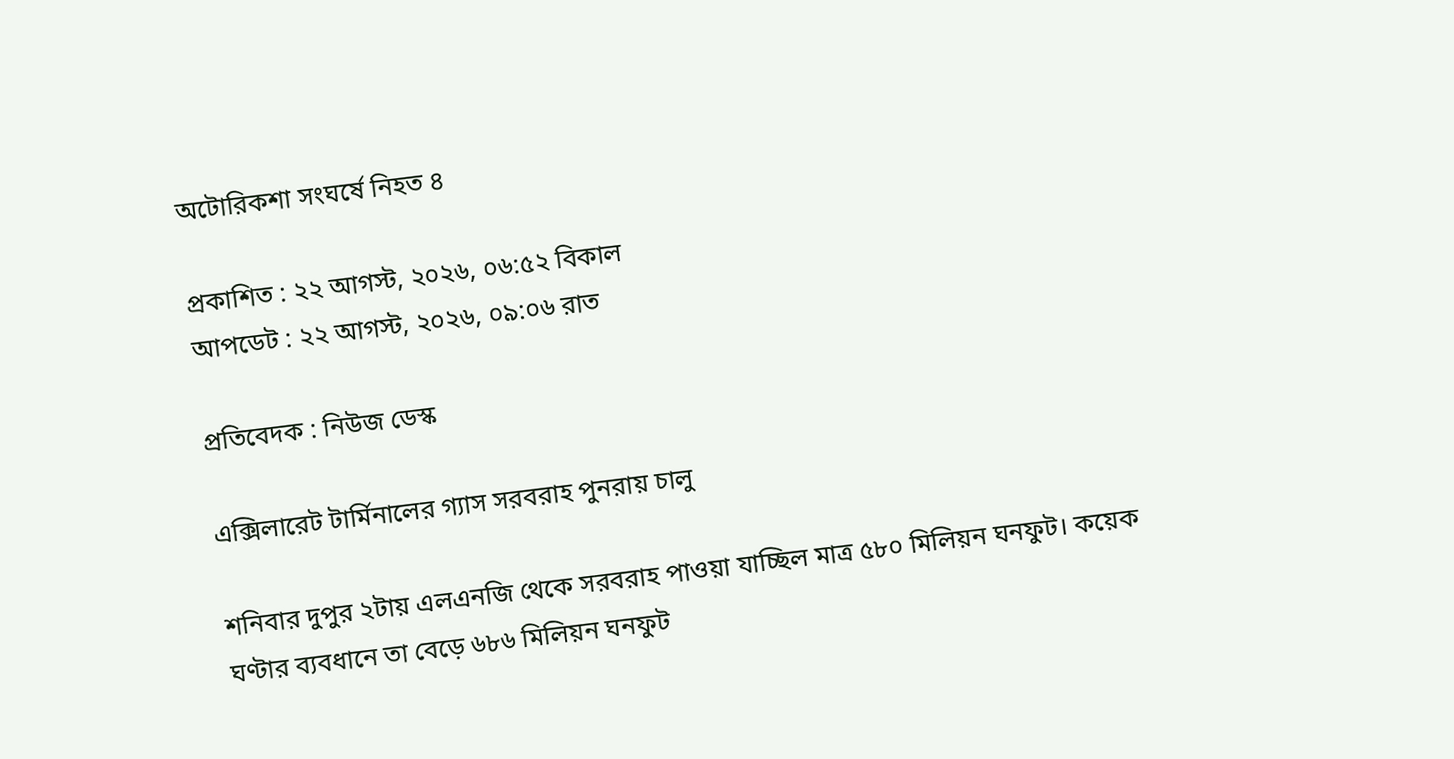অটোরিকশা সংঘর্ষে নিহত ৪

প্রকাশিত : ২২ আগস্ট, ২০২৬, ০৬:৫২ বিকাল
আপডেট : ২২ আগস্ট, ২০২৬, ০৯:০৬ রাত

প্রতিবেদক : নিউজ ডেস্ক

এক্সিলারেট টার্মিনালের গ্যাস সরবরাহ পুনরায় চালু

শনিবার দুপুর ২টায় এলএনজি থেকে সরবরাহ পাওয়া যাচ্ছিল মাত্র ৫৮০ মিলিয়ন ঘনফুট। কয়েক ঘণ্টার ব্যবধানে তা বেড়ে ৬৮৬ মিলিয়ন ঘনফুট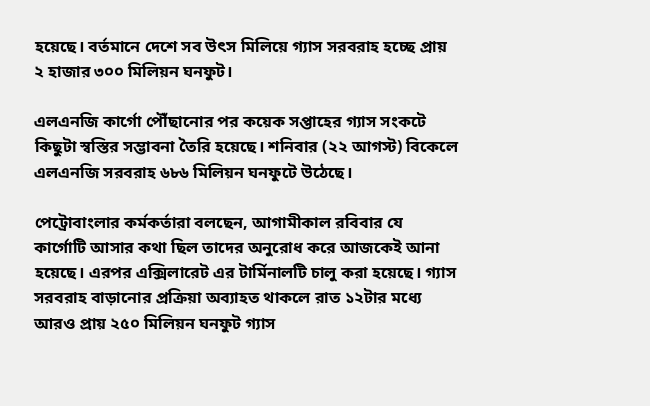হয়েছে। বর্তমানে দেশে সব উৎস মিলিয়ে গ্যাস সরবরাহ হচ্ছে প্রায় ২ হাজার ৩০০ মিলিয়ন ঘনফুট।

এলএনজি কার্গো পৌঁছানোর পর কয়েক সপ্তাহের গ্যাস সংকটে কিছুটা স্বস্তির সম্ভাবনা তৈরি হয়েছে। শনিবার (২২ আগস্ট) বিকেলে এলএনজি সরবরাহ ৬৮৬ মিলিয়ন ঘনফুটে উঠেছে।

পেট্রোবাংলার কর্মকর্তারা বলছেন, আগামীকাল রবিবার যে কার্গোটি আসার কথা ছিল তাদের অনুরোধ করে আজকেই আনা হয়েছে। এরপর এক্সিলারেট এর টার্মিনালটি চালু করা হয়েছে। গ্যাস সরবরাহ বাড়ানোর প্রক্রিয়া অব্যাহত থাকলে রাত ১২টার মধ্যে আরও প্রায় ২৫০ মিলিয়ন ঘনফুট গ্যাস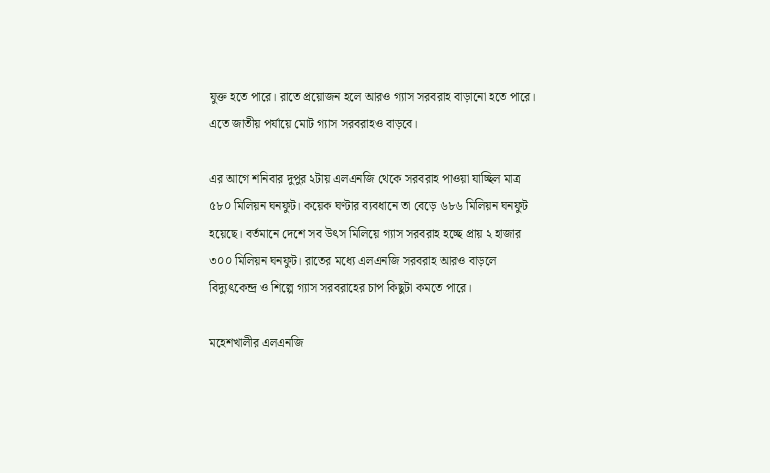যুক্ত হতে পারে। রাতে প্রয়োজন হলে আরও গ্যাস সরবরাহ বাড়ানো হতে পারে। এতে জাতীয় পর্যায়ে মোট গ্যাস সরবরাহও বাড়বে।

এর আগে শনিবার দুপুর ২টায় এলএনজি থেকে সরবরাহ পাওয়া যাচ্ছিল মাত্র ৫৮০ মিলিয়ন ঘনফুট। কয়েক ঘণ্টার ব্যবধানে তা বেড়ে ৬৮৬ মিলিয়ন ঘনফুট হয়েছে। বর্তমানে দেশে সব উৎস মিলিয়ে গ্যাস সরবরাহ হচ্ছে প্রায় ২ হাজার ৩০০ মিলিয়ন ঘনফুট। রাতের মধ্যে এলএনজি সরবরাহ আরও বাড়লে বিদ্যুৎকেন্দ্র ও শিল্পে গ্যাস সরবরাহের চাপ কিছুটা কমতে পারে।

মহেশখালীর এলএনজি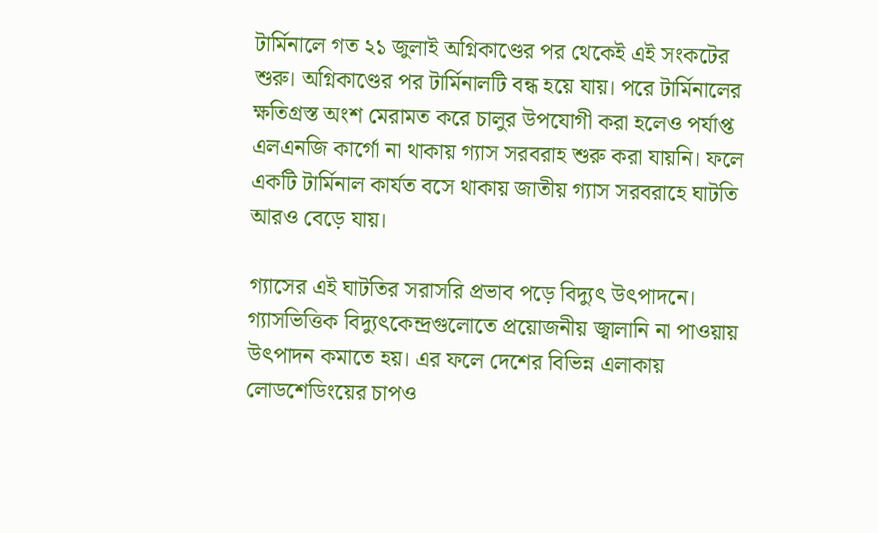টার্মিনালে গত ২১ জুলাই অগ্নিকাণ্ডের পর থেকেই এই সংকটের শুরু। অগ্নিকাণ্ডের পর টার্মিনালটি বন্ধ হয়ে যায়। পরে টার্মিনালের ক্ষতিগ্রস্ত অংশ মেরামত করে চালুর উপযোগী করা হলেও পর্যাপ্ত এলএনজি কার্গো না থাকায় গ্যাস সরবরাহ শুরু করা যায়নি। ফলে একটি টার্মিনাল কার্যত বসে থাকায় জাতীয় গ্যাস সরবরাহে ঘাটতি আরও বেড়ে যায়।

গ্যাসের এই ঘাটতির সরাসরি প্রভাব পড়ে বিদ্যুৎ উৎপাদনে। গ্যাসভিত্তিক বিদ্যুৎকেন্দ্রগুলোতে প্রয়োজনীয় জ্বালানি না পাওয়ায় উৎপাদন কমাতে হয়। এর ফলে দেশের বিভিন্ন এলাকায় লোডশেডিংয়ের চাপও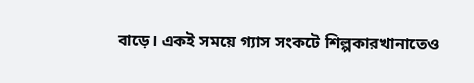বাড়ে। একই সময়ে গ্যাস সংকটে শিল্পকারখানাতেও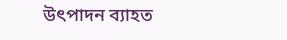উৎপাদন ব্যাহত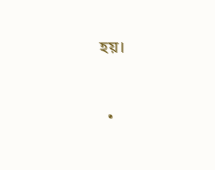হয়।



  •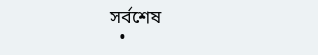সর্বশেষ
  •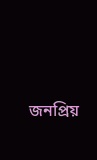জনপ্রিয়